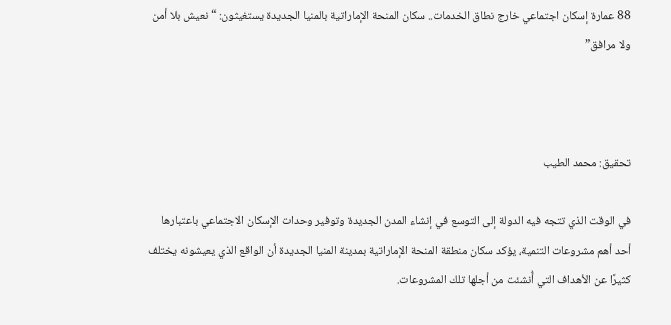88 عمارة إسكان اجتماعي خارج نطاق الخدمات.. سكان المنحة الإماراتية بالمنيا الجديدة يستغيثون: “نعيش بلا أمن ولا مرافق”



تحقيق: محمد الطيب

في الوقت الذي تتجه فيه الدولة إلى التوسع في إنشاء المدن الجديدة وتوفير وحدات الإسكان الاجتماعي باعتبارها أحد أهم مشروعات التنمية، يؤكد سكان منطقة المنحة الإماراتية بمدينة المنيا الجديدة أن الواقع الذي يعيشونه يختلف كثيرًا عن الأهداف التي أُنشئت من أجلها تلك المشروعات.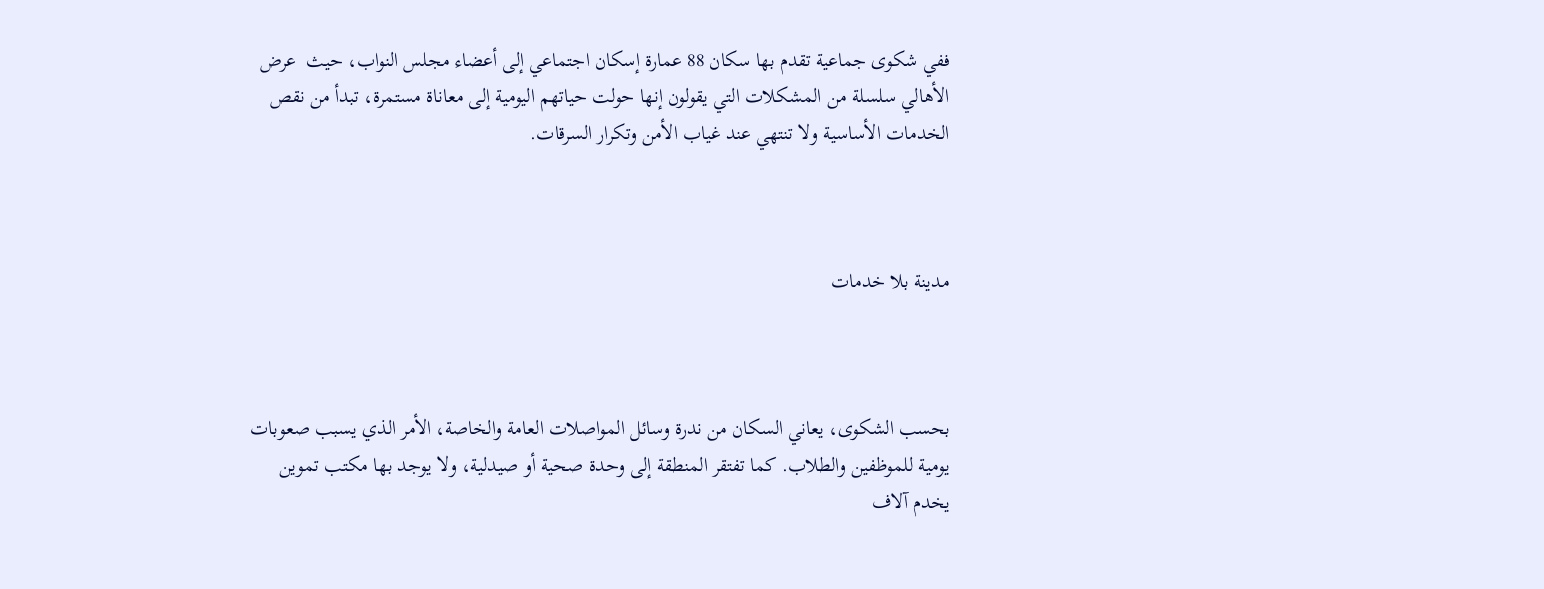ففي شكوى جماعية تقدم بها سكان 88 عمارة إسكان اجتماعي إلى أعضاء مجلس النواب، حيث  عرض الأهالي سلسلة من المشكلات التي يقولون إنها حولت حياتهم اليومية إلى معاناة مستمرة، تبدأ من نقص الخدمات الأساسية ولا تنتهي عند غياب الأمن وتكرار السرقات.



مدينة بلا خدمات



بحسب الشكوى، يعاني السكان من ندرة وسائل المواصلات العامة والخاصة، الأمر الذي يسبب صعوبات يومية للموظفين والطلاب. كما تفتقر المنطقة إلى وحدة صحية أو صيدلية، ولا يوجد بها مكتب تموين يخدم آلاف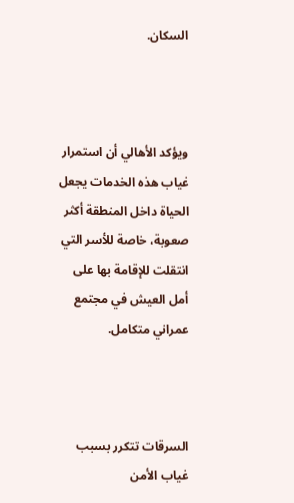السكان.



ويؤكد الأهالي أن استمرار غياب هذه الخدمات يجعل الحياة داخل المنطقة أكثر صعوبة، خاصة للأسر التي انتقلت للإقامة بها على أمل العيش في مجتمع عمراني متكامل.



السرقات تتكرر بسبب غياب الأمن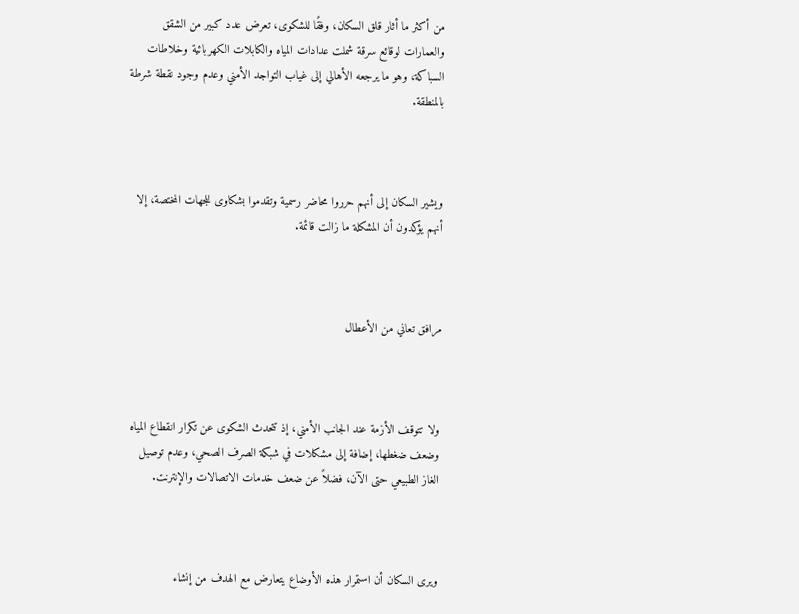من أكثر ما أثار قلق السكان، وفقًا للشكوى، تعرض عدد كبير من الشقق والعمارات لوقائع سرقة شملت عدادات المياه والكابلات الكهربائية وخلاطات السباكة، وهو ما يرجعه الأهالي إلى غياب التواجد الأمني وعدم وجود نقطة شرطة بالمنطقة.



ويشير السكان إلى أنهم حرروا محاضر رسمية وتقدموا بشكاوى للجهات المختصة، إلا أنهم يؤكدون أن المشكلة ما زالت قائمة.



مرافق تعاني من الأعطال



ولا تتوقف الأزمة عند الجانب الأمني، إذ تتحدث الشكوى عن تكرار انقطاع المياه وضعف ضغطها، إضافة إلى مشكلات في شبكة الصرف الصحي، وعدم توصيل الغاز الطبيعي حتى الآن، فضلاً عن ضعف خدمات الاتصالات والإنترنت.



ويرى السكان أن استمرار هذه الأوضاع يتعارض مع الهدف من إنشاء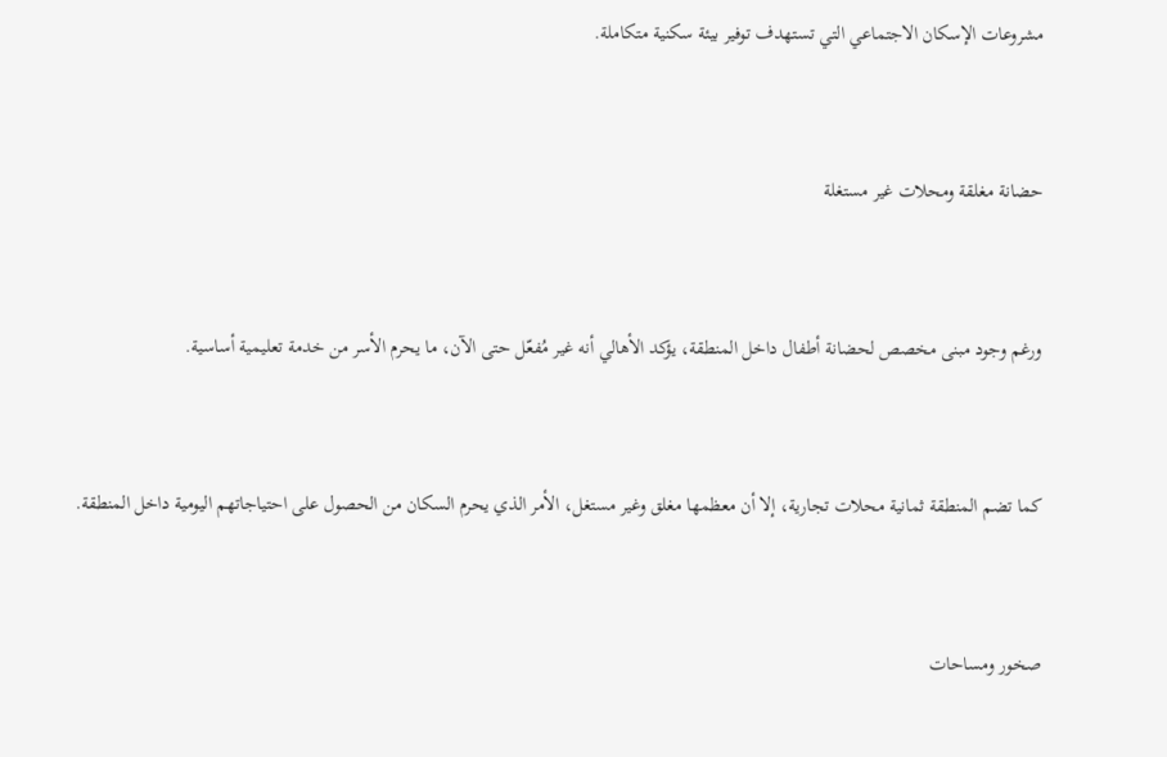مشروعات الإسكان الاجتماعي التي تستهدف توفير بيئة سكنية متكاملة.



حضانة مغلقة ومحلات غير مستغلة



ورغم وجود مبنى مخصص لحضانة أطفال داخل المنطقة، يؤكد الأهالي أنه غير مُفعّل حتى الآن، ما يحرم الأسر من خدمة تعليمية أساسية.



كما تضم المنطقة ثمانية محلات تجارية، إلا أن معظمها مغلق وغير مستغل، الأمر الذي يحرم السكان من الحصول على احتياجاتهم اليومية داخل المنطقة.



صخور ومساحات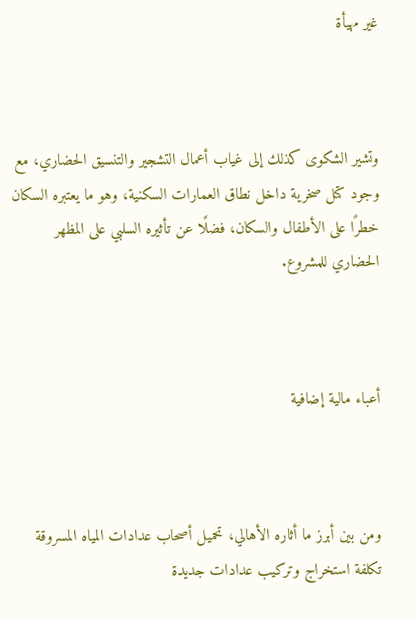غير مهيأة



وتشير الشكوى كذلك إلى غياب أعمال التشجير والتنسيق الحضاري، مع وجود كتل صخرية داخل نطاق العمارات السكنية، وهو ما يعتبره السكان خطرًا على الأطفال والسكان، فضلًا عن تأثيره السلبي على المظهر الحضاري للمشروع.



أعباء مالية إضافية



ومن بين أبرز ما أثاره الأهالي، تحميل أصحاب عدادات المياه المسروقة تكلفة استخراج وتركيب عدادات جديدة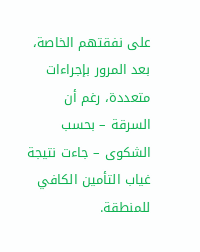على نفقتهم الخاصة، بعد المرور بإجراءات متعددة، رغم أن السرقة – بحسب الشكوى – جاءت نتيجة غياب التأمين الكافي للمنطقة.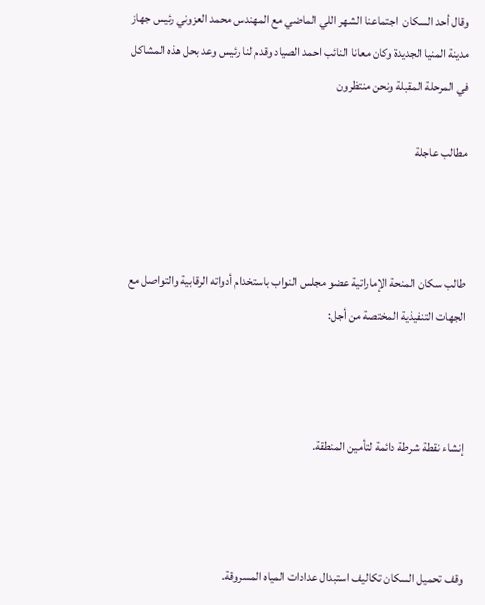وقال أحد السكان  اجتماعنا الشهر اللي الماضي مع المهندس محمد العزوني رئيس جهاز مدينة المنيا الجديدة وكان معانا النائب احمد الصياد وقدم لنا رئيس وعد بحل هذه المشاكل في المرحلة المقبلة ونحن منتظرون

مطالب عاجلة



طالب سكان المنحة الإماراتية عضو مجلس النواب باستخدام أدواته الرقابية والتواصل مع الجهات التنفيذية المختصة من أجل:



إنشاء نقطة شرطة دائمة لتأمين المنطقة.



وقف تحميل السكان تكاليف استبدال عدادات المياه المسروقة.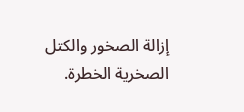إزالة الصخور والكتل الصخرية الخطرة.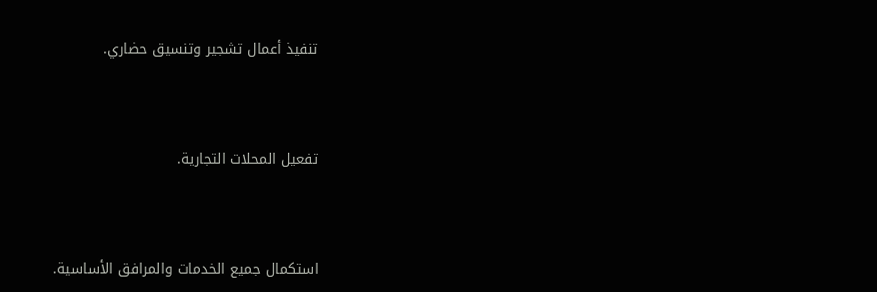تنفيذ أعمال تشجير وتنسيق حضاري.



تفعيل المحلات التجارية.



استكمال جميع الخدمات والمرافق الأساسية.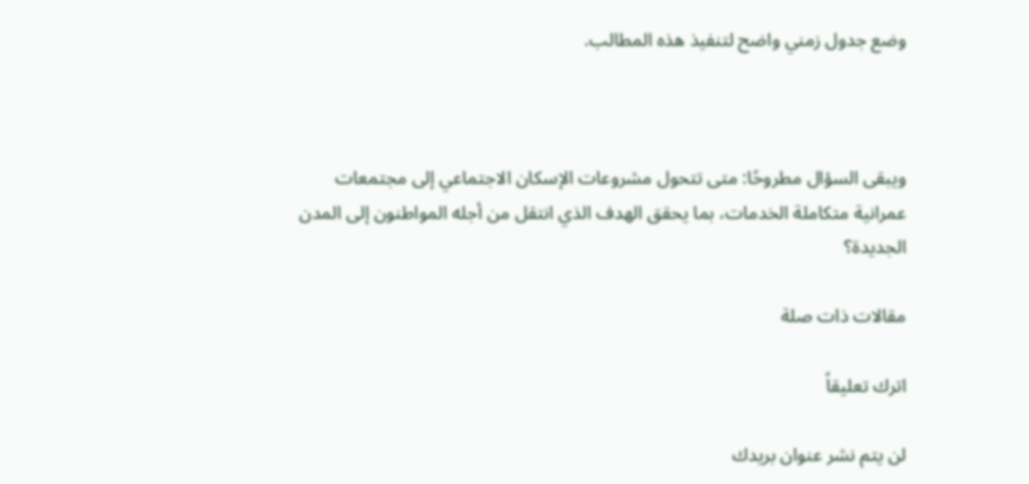وضع جدول زمني واضح لتنفيذ هذه المطالب.



ويبقى السؤال مطروحًا: متى تتحول مشروعات الإسكان الاجتماعي إلى مجتمعات عمرانية متكاملة الخدمات، بما يحقق الهدف الذي انتقل من أجله المواطنون إلى المدن الجديدة؟

مقالات ذات صلة

اترك تعليقاً

لن يتم نشر عنوان بريدك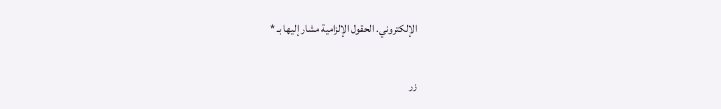الإلكتروني. الحقول الإلزامية مشار إليها بـ *

زر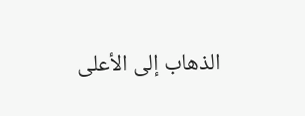الذهاب إلى الأعلى